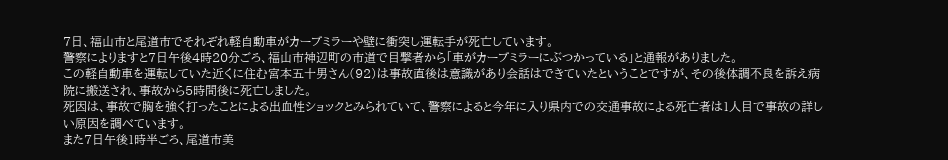7日、福山市と尾道市でそれぞれ軽自動車がカーブミラーや壁に衝突し運転手が死亡しています。
警察によりますと7日午後4時20分ごろ、福山市神辺町の市道で目撃者から「車がカーブミラーにぶつかっている」と通報がありました。
この軽自動車を運転していた近くに住む宮本五十男さん(92)は事故直後は意識があり会話はできていたということですが、その後体調不良を訴え病院に搬送され、事故から5時間後に死亡しました。
死因は、事故で胸を強く打ったことによる出血性ショックとみられていて、警察によると今年に入り県内での交通事故による死亡者は1人目で事故の詳しい原因を調べています。
また7日午後1時半ごろ、尾道市美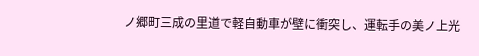ノ郷町三成の里道で軽自動車が壁に衝突し、運転手の美ノ上光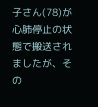子さん(78)が心肺停止の状態で搬送されましたが、その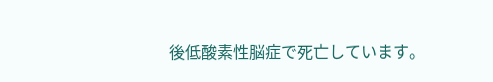後低酸素性脳症で死亡しています。